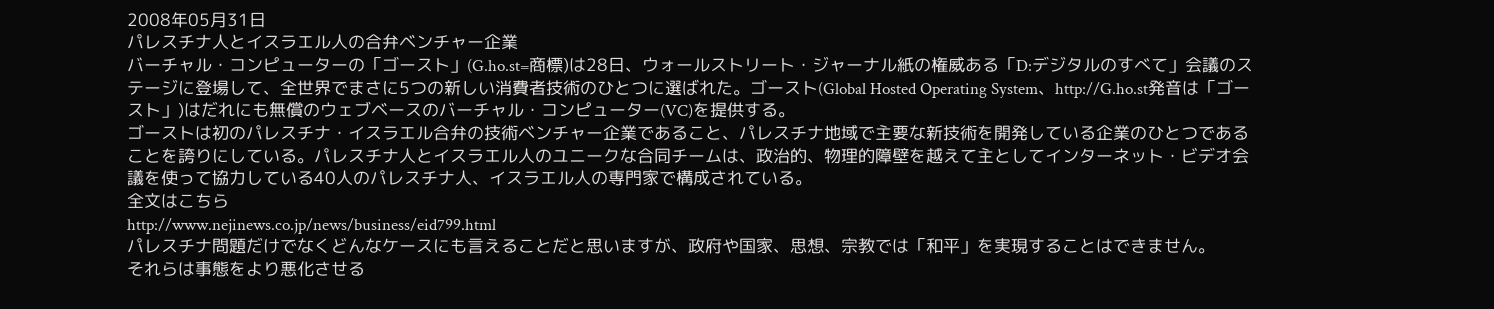2008年05月31日
パレスチナ人とイスラエル人の合弁ベンチャー企業
バーチャル・コンピューターの「ゴースト」(G.ho.st=商標)は28日、ウォールストリート・ジャーナル紙の権威ある「D:デジタルのすべて」会議のステージに登場して、全世界でまさに5つの新しい消費者技術のひとつに選ばれた。ゴースト(Global Hosted Operating System、http://G.ho.st発音は「ゴースト」)はだれにも無償のウェブベースのバーチャル・コンピューター(VC)を提供する。
ゴーストは初のパレスチナ・イスラエル合弁の技術ベンチャー企業であること、パレスチナ地域で主要な新技術を開発している企業のひとつであることを誇りにしている。パレスチナ人とイスラエル人のユニークな合同チームは、政治的、物理的障壁を越えて主としてインターネット・ビデオ会議を使って協力している40人のパレスチナ人、イスラエル人の専門家で構成されている。
全文はこちら
http://www.nejinews.co.jp/news/business/eid799.html
パレスチナ問題だけでなくどんなケースにも言えることだと思いますが、政府や国家、思想、宗教では「和平」を実現することはできません。
それらは事態をより悪化させる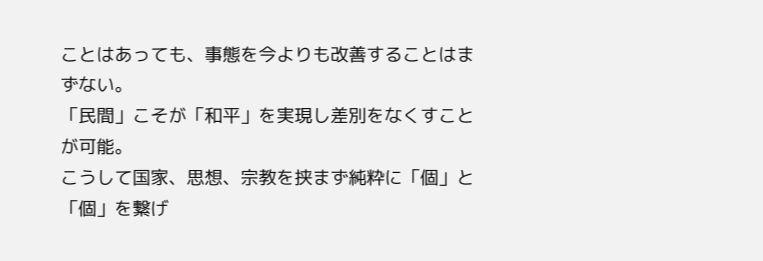ことはあっても、事態を今よりも改善することはまずない。
「民間」こそが「和平」を実現し差別をなくすことが可能。
こうして国家、思想、宗教を挟まず純粋に「個」と「個」を繋げ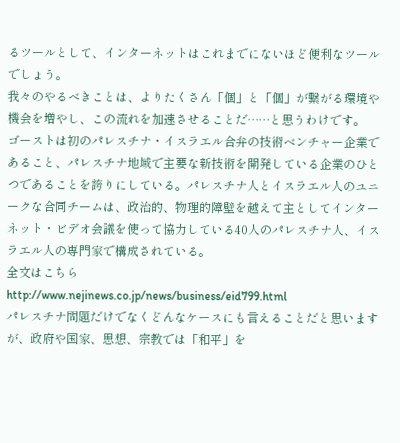るツールとして、インターネットはこれまでにないほど便利なツールでしょう。
我々のやるべきことは、よりたくさん「個」と「個」が繋がる環境や機会を増やし、この流れを加速させることだ……と思うわけです。
ゴーストは初のパレスチナ・イスラエル合弁の技術ベンチャー企業であること、パレスチナ地域で主要な新技術を開発している企業のひとつであることを誇りにしている。パレスチナ人とイスラエル人のユニークな合同チームは、政治的、物理的障壁を越えて主としてインターネット・ビデオ会議を使って協力している40人のパレスチナ人、イスラエル人の専門家で構成されている。
全文はこちら
http://www.nejinews.co.jp/news/business/eid799.html
パレスチナ問題だけでなくどんなケースにも言えることだと思いますが、政府や国家、思想、宗教では「和平」を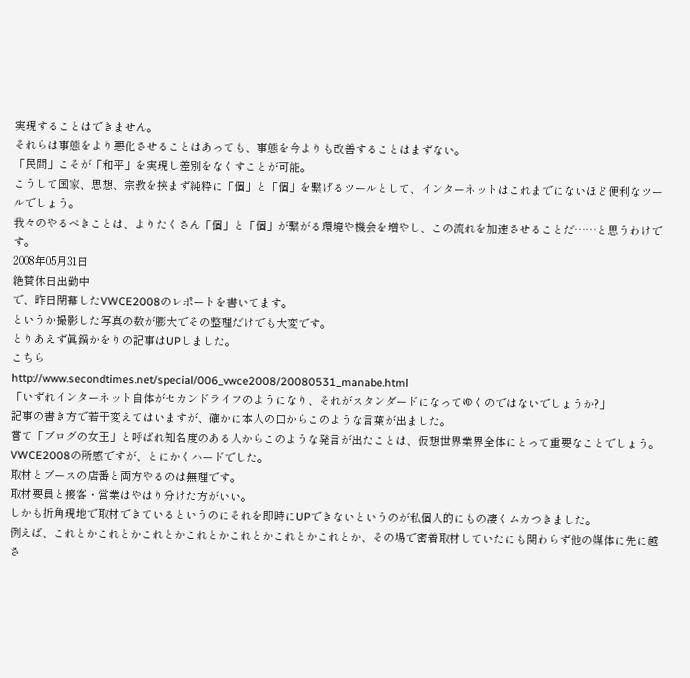実現することはできません。
それらは事態をより悪化させることはあっても、事態を今よりも改善することはまずない。
「民間」こそが「和平」を実現し差別をなくすことが可能。
こうして国家、思想、宗教を挟まず純粋に「個」と「個」を繋げるツールとして、インターネットはこれまでにないほど便利なツールでしょう。
我々のやるべきことは、よりたくさん「個」と「個」が繋がる環境や機会を増やし、この流れを加速させることだ……と思うわけです。
2008年05月31日
絶賛休日出勤中
で、昨日閉幕したVWCE2008のレポートを書いてます。
というか撮影した写真の数が膨大でその整理だけでも大変です。
とりあえず眞鍋かをりの記事はUPしました。
こちら
http://www.secondtimes.net/special/006_vwce2008/20080531_manabe.html
「いずれインターネット自体がセカンドライフのようになり、それがスタンダードになってゆくのではないでしょうか?」
記事の書き方で若干変えてはいますが、確かに本人の口からこのような言葉が出ました。
嘗て「ブログの女王」と呼ばれ知名度のある人からこのような発言が出たことは、仮想世界業界全体にとって重要なことでしょう。
VWCE2008の所感ですが、とにかくハードでした。
取材とブースの店番と両方やるのは無理です。
取材要員と接客・営業はやはり分けた方がいい。
しかも折角現地で取材できているというのにそれを即時にUPできないというのが私個人的にもの凄くムカつきました。
例えば、これとかこれとかこれとかこれとかこれとかこれとかこれとか、その場で密着取材していたにも関わらず他の媒体に先に越さ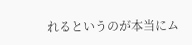れるというのが本当にム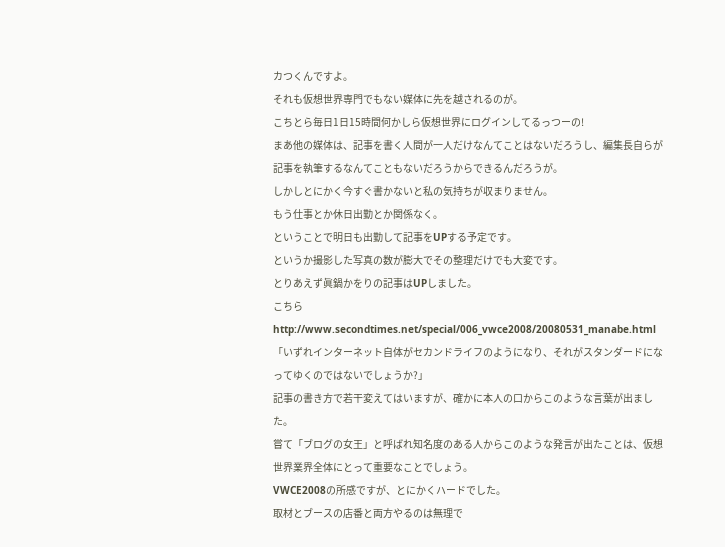カつくんですよ。
それも仮想世界専門でもない媒体に先を越されるのが。
こちとら毎日1日15時間何かしら仮想世界にログインしてるっつーの!
まあ他の媒体は、記事を書く人間が一人だけなんてことはないだろうし、編集長自らが記事を執筆するなんてこともないだろうからできるんだろうが。
しかしとにかく今すぐ書かないと私の気持ちが収まりません。
もう仕事とか休日出勤とか関係なく。
ということで明日も出勤して記事をUPする予定です。
というか撮影した写真の数が膨大でその整理だけでも大変です。
とりあえず眞鍋かをりの記事はUPしました。
こちら
http://www.secondtimes.net/special/006_vwce2008/20080531_manabe.html
「いずれインターネット自体がセカンドライフのようになり、それがスタンダードになってゆくのではないでしょうか?」
記事の書き方で若干変えてはいますが、確かに本人の口からこのような言葉が出ました。
嘗て「ブログの女王」と呼ばれ知名度のある人からこのような発言が出たことは、仮想世界業界全体にとって重要なことでしょう。
VWCE2008の所感ですが、とにかくハードでした。
取材とブースの店番と両方やるのは無理で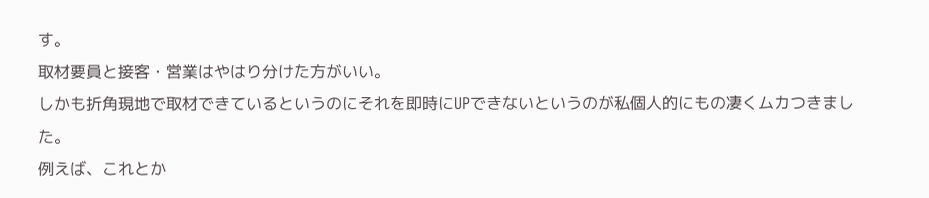す。
取材要員と接客・営業はやはり分けた方がいい。
しかも折角現地で取材できているというのにそれを即時にUPできないというのが私個人的にもの凄くムカつきました。
例えば、これとか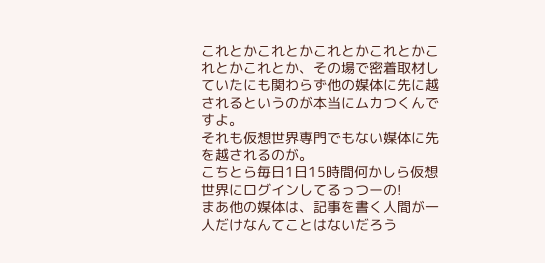これとかこれとかこれとかこれとかこれとかこれとか、その場で密着取材していたにも関わらず他の媒体に先に越されるというのが本当にムカつくんですよ。
それも仮想世界専門でもない媒体に先を越されるのが。
こちとら毎日1日15時間何かしら仮想世界にログインしてるっつーの!
まあ他の媒体は、記事を書く人間が一人だけなんてことはないだろう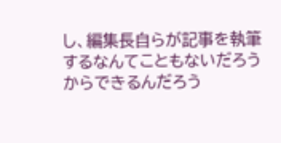し、編集長自らが記事を執筆するなんてこともないだろうからできるんだろう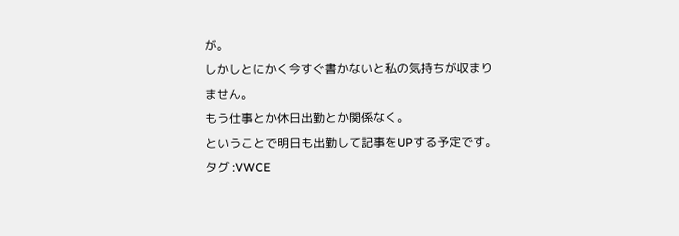が。
しかしとにかく今すぐ書かないと私の気持ちが収まりません。
もう仕事とか休日出勤とか関係なく。
ということで明日も出勤して記事をUPする予定です。
タグ :VWCE